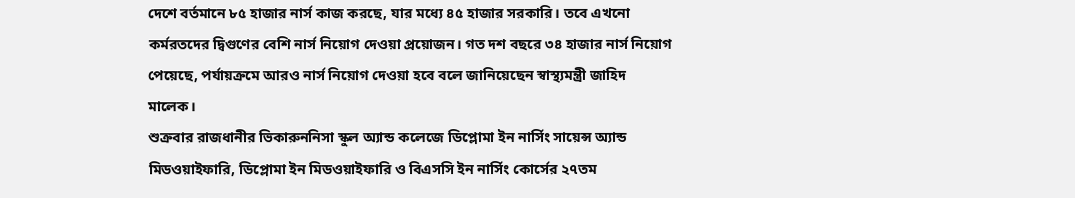দেশে বর্তমানে ৮৫ হাজার নার্স কাজ করছে, যার মধ্যে ৪৫ হাজার সরকারি। তবে এখনো কর্মরতদের দ্বিগুণের বেশি নার্স নিয়োগ দেওয়া প্রয়োজন। গত দশ বছরে ৩৪ হাজার নার্স নিয়োগ পেয়েছে, পর্যায়ক্রমে আরও নার্স নিয়োগ দেওয়া হবে বলে জানিয়েছেন স্বাস্থ্যমন্ত্রী জাহিদ মালেক।
শুক্রবার রাজধানীর ভিকারুননিসা স্কুল অ্যান্ড কলেজে ডিপ্লোমা ইন নার্সিং সায়েন্স অ্যান্ড মিডওয়াইফারি, ডিপ্লোমা ইন মিডওয়াইফারি ও বিএসসি ইন নার্সিং কোর্সের ২৭তম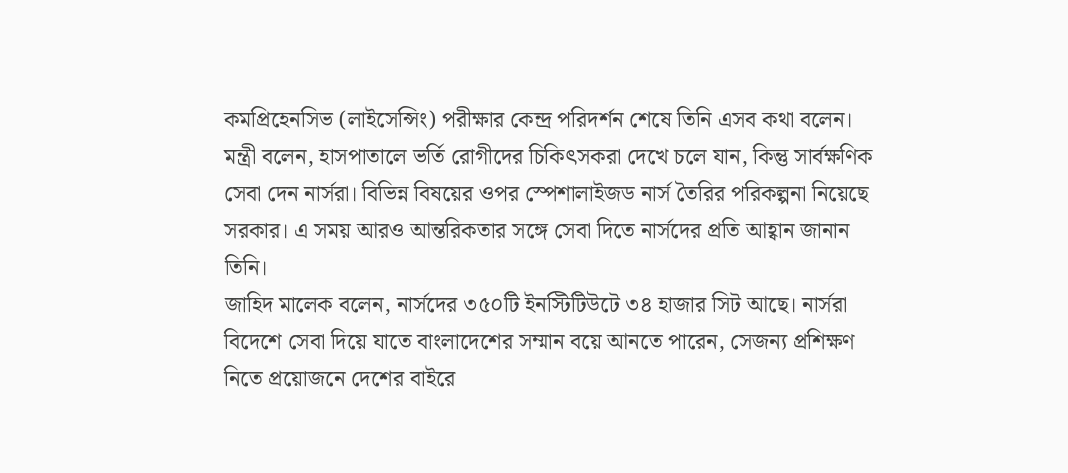কমপ্রিহেনসিভ (লাইসেন্সিং) পরীক্ষার কেন্দ্র পরিদর্শন শেষে তিনি এসব কথা বলেন। মন্ত্রী বলেন, হাসপাতালে ভর্তি রোগীদের চিকিৎসকরা দেখে চলে যান, কিন্তু সার্বক্ষণিক সেবা দেন নার্সরা। বিভিন্ন বিষয়ের ওপর স্পেশালাইজড নার্স তৈরির পরিকল্পনা নিয়েছে সরকার। এ সময় আরও আন্তরিকতার সঙ্গে সেবা দিতে নার্সদের প্রতি আহ্বান জানান তিনি।
জাহিদ মালেক বলেন, নার্সদের ৩৫০টি ইনস্টিটিউটে ৩৪ হাজার সিট আছে। নার্সরা বিদেশে সেবা দিয়ে যাতে বাংলাদেশের সম্মান বয়ে আনতে পারেন, সেজন্য প্রশিক্ষণ নিতে প্রয়োজনে দেশের বাইরে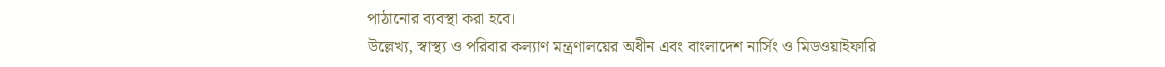পাঠানোর ব্যবস্থা করা হবে।
উল্লেখ্য, স্বাস্থ্য ও পরিবার কল্যাণ মন্ত্রণালয়ের অধীন এবং বাংলাদেশ নার্সিং ও মিডওয়াইফারি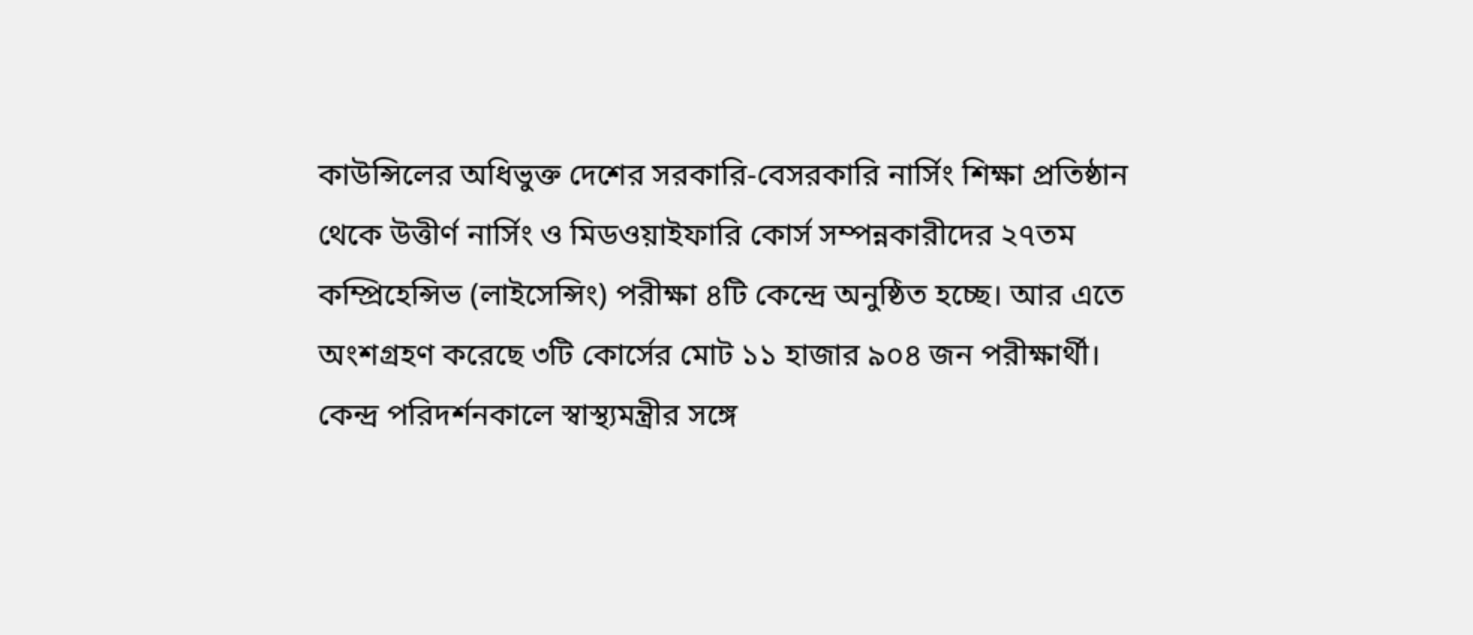কাউন্সিলের অধিভুক্ত দেশের সরকারি-বেসরকারি নার্সিং শিক্ষা প্রতিষ্ঠান থেকে উত্তীর্ণ নার্সিং ও মিডওয়াইফারি কোর্স সম্পন্নকারীদের ২৭তম কম্প্রিহেন্সিভ (লাইসেন্সিং) পরীক্ষা ৪টি কেন্দ্রে অনুষ্ঠিত হচ্ছে। আর এতে অংশগ্রহণ করেছে ৩টি কোর্সের মোট ১১ হাজার ৯০৪ জন পরীক্ষার্থী।
কেন্দ্র পরিদর্শনকালে স্বাস্থ্যমন্ত্রীর সঙ্গে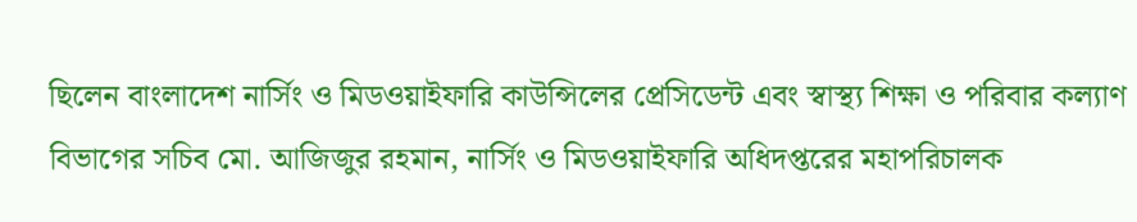ছিলেন বাংলাদেশ নার্সিং ও মিডওয়াইফারি কাউন্সিলের প্রেসিডেন্ট এবং স্বাস্থ্য শিক্ষা ও পরিবার কল্যাণ বিভাগের সচিব মো. আজিজুর রহমান, নার্সিং ও মিডওয়াইফারি অধিদপ্তরের মহাপরিচালক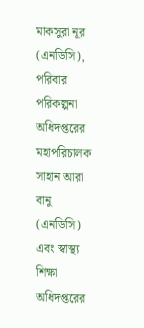মাকসুরা নূর (এনডিসি), পরিবার পরিকল্পনা অধিদপ্তরের মহাপরিচালক সাহান আরা বানু (এনডিসি) এবং স্বাস্থ্য শিক্ষা অধিদপ্তরের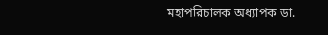মহাপরিচালক অধ্যাপক ডা.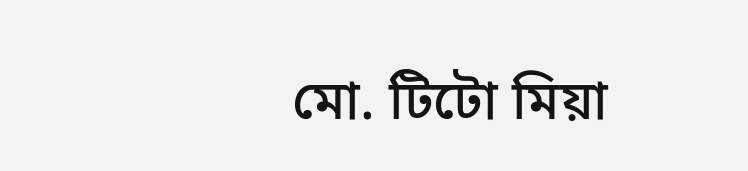মো. টিটো মিয়া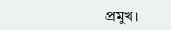প্রমুখ।